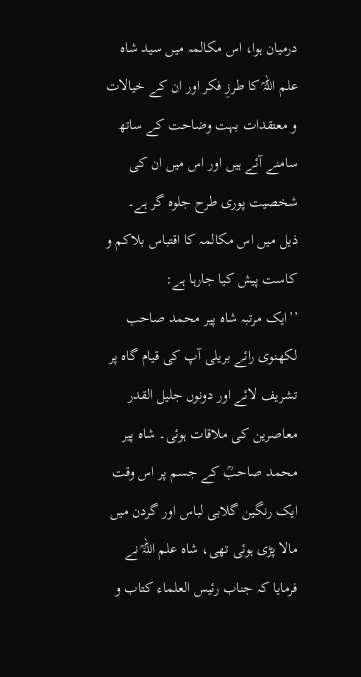درمیان ہوا، اس مکالمہ میں سید شاہ علم اللہؒ کا طرزِ فکر اور ان کے خیالات و معتقدات بہت وضاحت کے ساتھ سامنے آئے ہیں اور اس میں ان کی شخصیت پوری طرح جلوہ گر ہے۔
ذیل میں اس مکالمہ کا اقتباس بلاکم و کاست پیش کیا جارہا ہے:
’’ایک مرتبہ شاہ پیر محمد صاحب لکھنوی رائے بریلی آپ کی قیام گاہ پر تشریف لائے اور دونوں جلیل القدر معاصرین کی ملاقات ہوئی۔ شاہ پیر محمد صاحبؒ کے جسم پر اس وقت ایک رنگین گلابی لباس اور گردن میں مالا پڑی ہوئی تھی، شاہ علم اللہؒ نے فرمایا کہ جناب رئیس العلماء کتاب و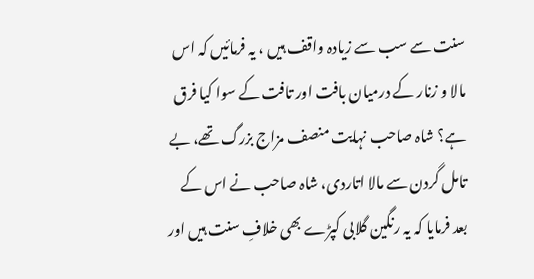سنت سے سب سے زیادہ واقف ہیں ، یہ فرمائیں کہ اس مالا و زنار کے درمیان بافت اور تافت کے سوا کیا فرق ہے؟ شاہ صاحب نہایت منصف مزاج بزرگ تھے، بے تامل گردن سے مالا اتاردی، شاہ صاحب نے اس کے بعد فرمایا کہ یہ رنگین گلابی کپڑے بھی خلافِ سنت ہیں اور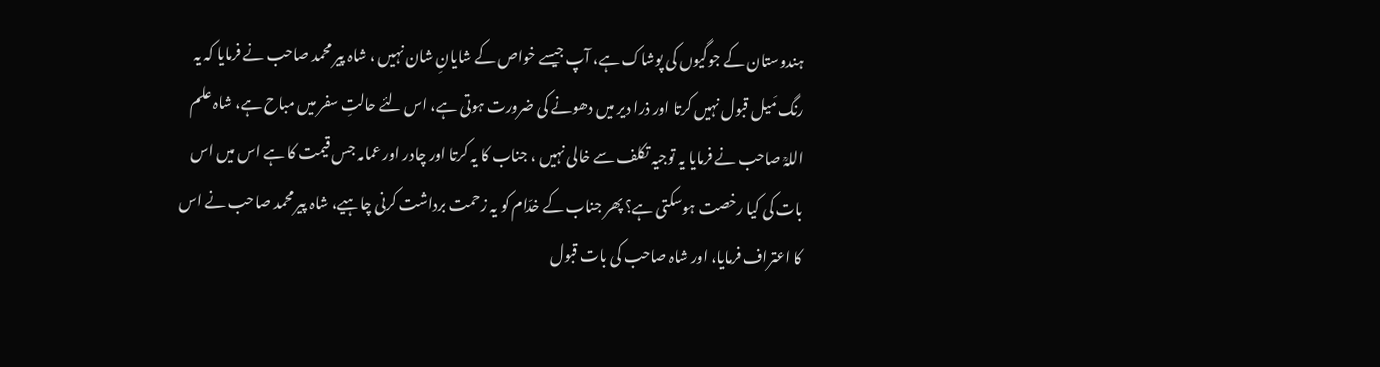ہندوستان کے جوگیوں کی پوشاک ہے، آپ جیسے خواص کے شایانِ شان نہیں ، شاہ پیر محمد صاحب نے فرمایا کہ یہ رنگ مَیل قبول نہیں کرتا اور ذرا دیر میں دھونے کی ضرورت ہوتی ہے، اس لئے حالتِ سفر میں مباح ہے، شاہ علم اللہؒ صاحب نے فرمایا یہ توجیہ تکلف سے خالی نہیں ، جناب کا یہ کرتا اور چادر اور عمامہ جس قیمت کا ہے اس میں اس بات کی کیا رخصت ہوسکتی ہے؟ پھر جناب کے خدّام کو یہ زحمت برداشت کرنی چاہیے، شاہ پیر محمد صاحب نے اس کا اعتراف فرمایا، اور شاہ صاحب کی بات قبول